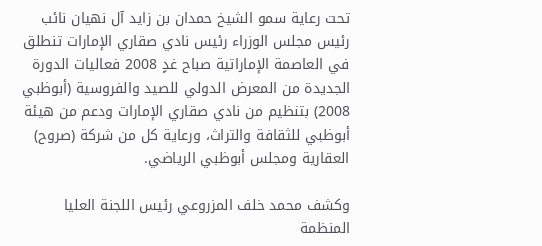تحت رعاية سمو الشيخ حمدان بن زايد آل نهيان نائب رئيس مجلس الوزراء رئيس نادي صقاري الإمارات تنطلق في العاصمة الإماراتية صباح غدٍ 2008 فعاليات الدورة الجديدة من المعرض الدولي للصيد والفروسية (أبوظبي 2008) بتنظيم من نادي صقاري الإمارات ودعم من هيئة أبوظبي للثقافة والتراث، ورعاية كل من شركة (صروح) العقارية ومجلس أبوظبي الرياضي.

وكشف محمد خلف المزروعي رئيس اللجنة العليا المنظمة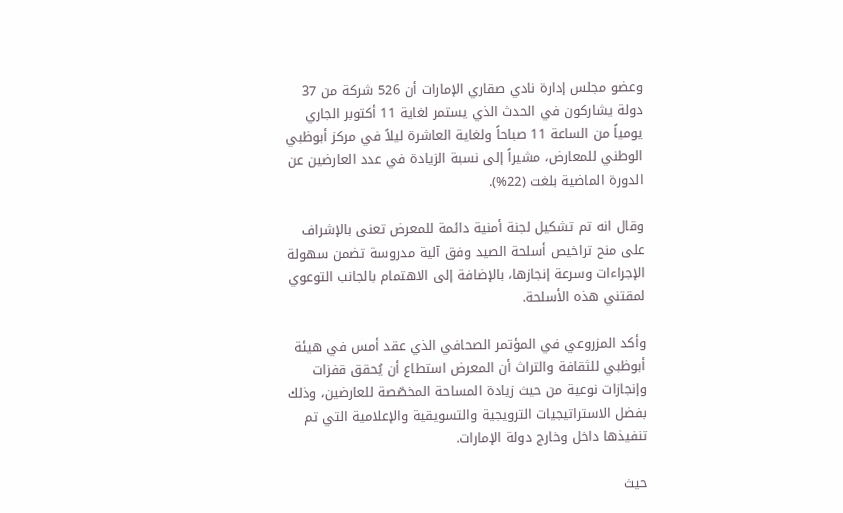وعضو مجلس إدارة نادي صقاري الإمارات أن 526 شركة من 37 دولة يشاركون في الحدث الذي يستمر لغاية 11 أكتوبر الجاري يومياً من الساعة 11 صباحاً ولغاية العاشرة ليلاً في مركز أبوظبي الوطني للمعارض، مشيراً إلى نسبة الزيادة في عدد العارضين عن الدورة الماضية بلغت (22%).

وقال انه تم تشكيل لجنة أمنية دائمة للمعرض تعنى بالإشراف على منح تراخيص أسلحة الصيد وفق آلية مدروسة تضمن سهولة الإجراءات وسرعة إنجازها، بالإضافة إلى الاهتمام بالجانب التوعوي لمقتني هذه الأسلحة.

وأكد المزروعي في المؤتمر الصحافي الذي عقد أمس في هيئة أبوظبي للثقافة والتراث أن المعرض استطاع أن يُحقق قفزات وإنجازات نوعية من حيث زيادة المساحة المخصّصة للعارضين، وذلك بفضل الاستراتيجيات الترويجية والتسويقية والإعلامية التي تم تنفيذها داخل وخارج دولة الإمارات.

حيث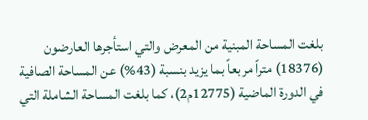بلغت المساحة المبنية من المعرض والتي استأجرها العارضون (18376) متراً مربعاً بما يزيد بنسبة (43%) عن المساحة الصافية في الدورة الماضية (12775م2)، كما بلغت المساحة الشاملة التي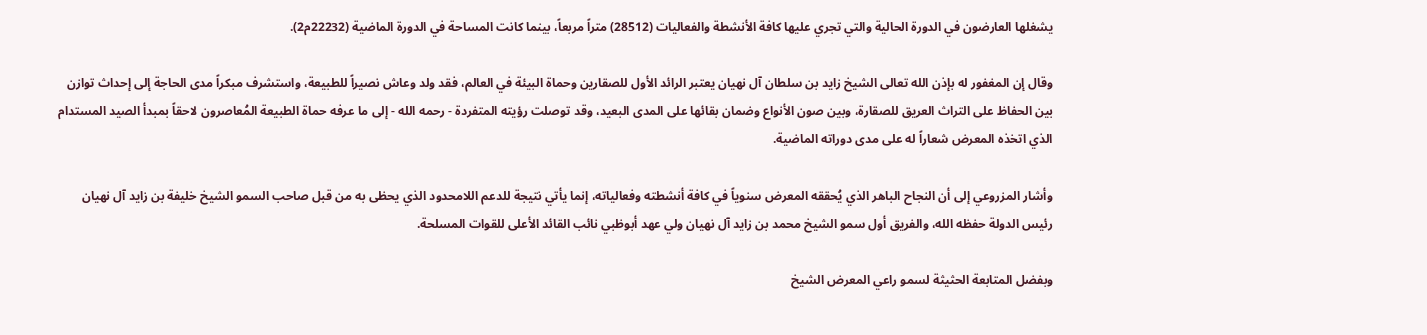يشغلها العارضون في الدورة الحالية والتي تجري عليها كافة الأنشطة والفعاليات (28512) متراً مربعاً، بينما كانت المساحة في الدورة الماضية (22232م2).

وقال إن المغفور له بإذن الله تعالى الشيخ زايد بن سلطان آل نهيان يعتبر الرائد الأول للصقارين وحماة البيئة في العالم، فقد ولد وعاش نصيراً للطبيعة، واستشرف مبكراً مدى الحاجة إلى إحداث توازن بين الحفاظ على التراث العريق للصقارة، وبين صون الأنواع وضمان بقائها على المدى البعيد، وقد توصلت رؤيته المتفردة - رحمه الله - إلى ما عرفه حماة الطبيعة المُعاصرون لاحقاً بمبدأ الصيد المستدام الذي اتخذه المعرض شعاراً له على مدى دوراته الماضية.

وأشار المزروعي إلى أن النجاح الباهر الذي يُحققه المعرض سنوياً في كافة أنشطته وفعالياته، إنما يأتي نتيجة للدعم اللامحدود الذي يحظى به من قبل صاحب السمو الشيخ خليفة بن زايد آل نهيان رئيس الدولة حفظه الله، والفريق أول سمو الشيخ محمد بن زايد آل نهيان ولي عهد أبوظبي نائب القائد الأعلى للقوات المسلحة.

وبفضل المتابعة الحثيثة لسمو راعي المعرض الشيخ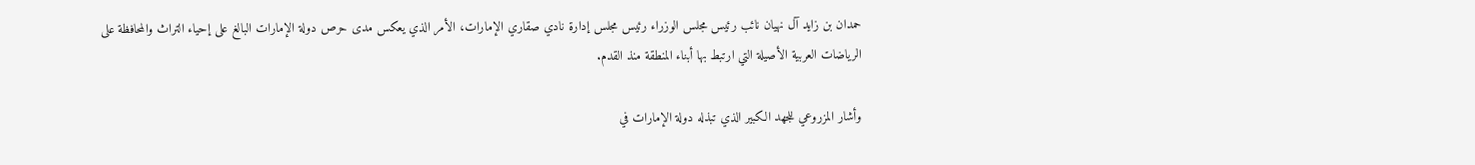حمدان بن زايد آل نهيان نائب رئيس مجلس الوزراء رئيس مجلس إدارة نادي صقاري الإمارات، الأمر الذي يعكس مدى حرص دولة الإمارات البالغ على إحياء التراث والمحافظة على الرياضات العربية الأصيلة التي ارتبط بها أبناء المنطقة منذ القدم.

وأشار المزروعي للجهد الكبير الذي تبذله دولة الإمارات في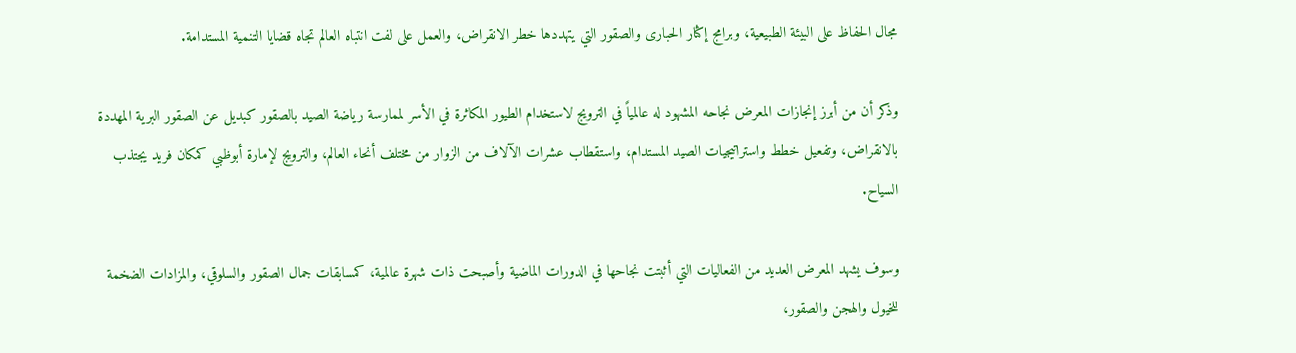مجال الحفاظ على البيئة الطبيعية، وبرامج إكثار الحبارى والصقور التي يتهددها خطر الانقراض، والعمل على لفت انتباه العالم تجاه قضايا التنمية المستدامة.

وذكر أن من أبرز إنجازات المعرض نجاحه المشهود له عالمياً في الترويج لاستخدام الطيور المكاثرة في الأسر لممارسة رياضة الصيد بالصقور كبديل عن الصقور البرية المهددة بالانقراض، وتفعيل خطط واستراتيجيات الصيد المستدام، واستقطاب عشرات الآلاف من الزوار من مختلف أنحاء العالم، والترويج لإمارة أبوظبي كمكان فريد يجتذب السياح.

وسوف يشهد المعرض العديد من الفعاليات التي أثبتت نجاحها في الدورات الماضية وأصبحت ذات شهرة عالمية، كمسابقات جمال الصقور والسلوقي، والمزادات الضخمة للخيول والهجن والصقور،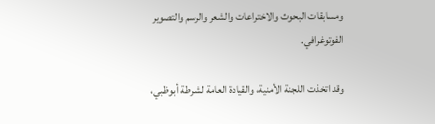ومسابقات البحوث والاختراعات والشعر والرسم والتصوير الفوتوغرافي.

وقد اتخذت اللجنة الأمنية، والقيادة العامة لشرطة أبوظبي،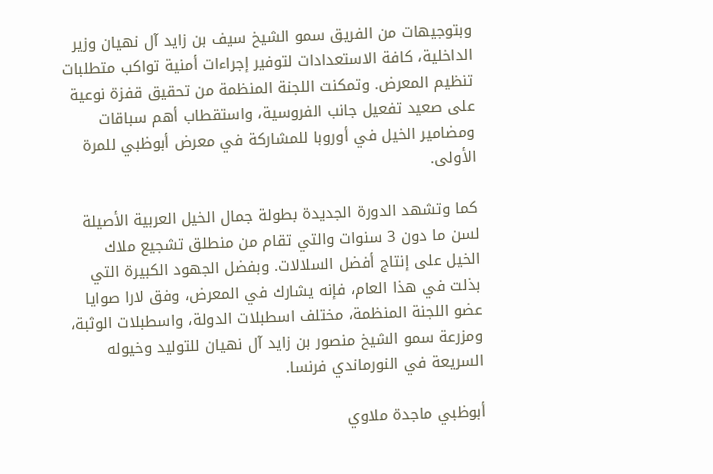وبتوجيهات من الفريق سمو الشيخ سيف بن زايد آل نهيان وزير الداخلية، كافة الاستعدادات لتوفير إجراءات أمنية تواكب متطلبات تنظيم المعرض. وتمكنت اللجنة المنظمة من تحقيق قفزة نوعية على صعيد تفعيل جانب الفروسية، واستقطاب أهم سباقات ومضامير الخيل في أوروبا للمشاركة في معرض أبوظبي للمرة الأولى.

كما وتشهد الدورة الجديدة بطولة جمال الخيل العربية الأصيلة لسن ما دون 3 سنوات والتي تقام من منطلق تشجيع ملاك الخيل على إنتاج أفضل السلالات. وبفضل الجهود الكبيرة التي بذلت في هذا العام، فإنه يشارك في المعرض، وفق لارا صوايا عضو اللجنة المنظمة، مختلف اسطبلات الدولة، واسطبلات الوثبة، ومزرعة سمو الشيخ منصور بن زايد آل نهيان للتوليد وخيوله السريعة في النورماندي فرنسا.

أبوظبي ماجدة ملاوي